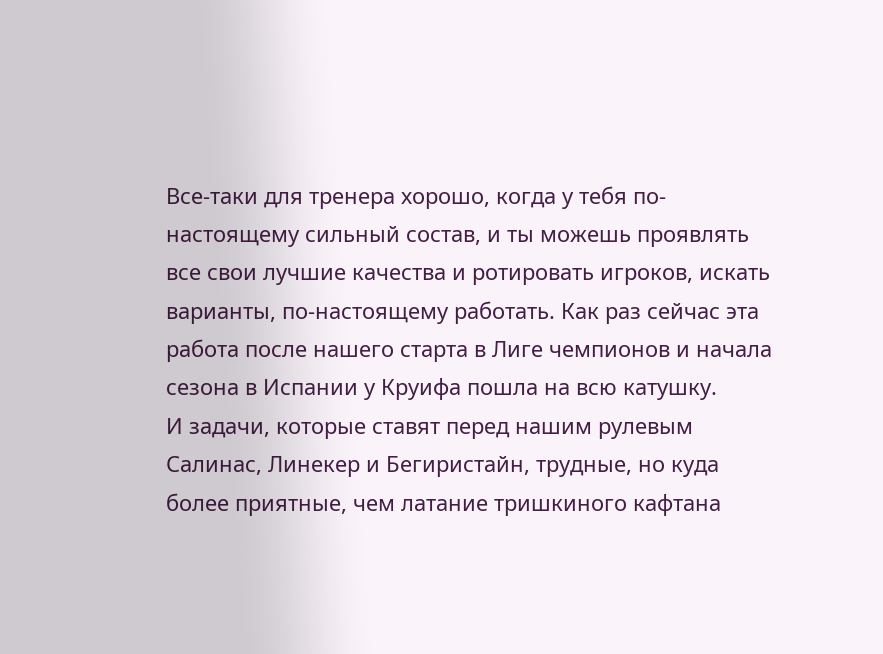Все-таки для тренера хорошо, когда у тебя по-настоящему сильный состав, и ты можешь проявлять все свои лучшие качества и ротировать игроков, искать варианты, по-настоящему работать. Как раз сейчас эта работа после нашего старта в Лиге чемпионов и начала сезона в Испании у Круифа пошла на всю катушку.
И задачи, которые ставят перед нашим рулевым Салинас, Линекер и Бегиристайн, трудные, но куда более приятные, чем латание тришкиного кафтана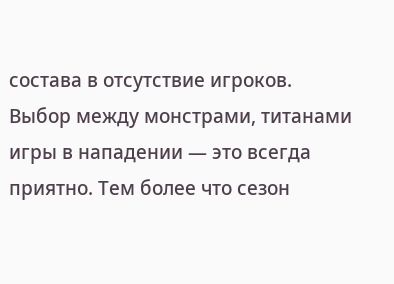состава в отсутствие игроков.
Выбор между монстрами, титанами игры в нападении — это всегда приятно. Тем более что сезон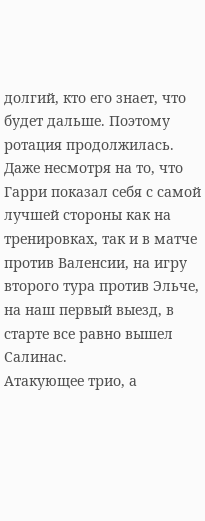долгий, кто его знает, что будет дальше. Поэтому ротация продолжилась. Даже несмотря на то, что Гарри показал себя с самой лучшей стороны как на тренировках, так и в матче против Валенсии, на игру второго тура против Эльче, на наш первый выезд, в старте все равно вышел Салинас.
Атакующее трио, а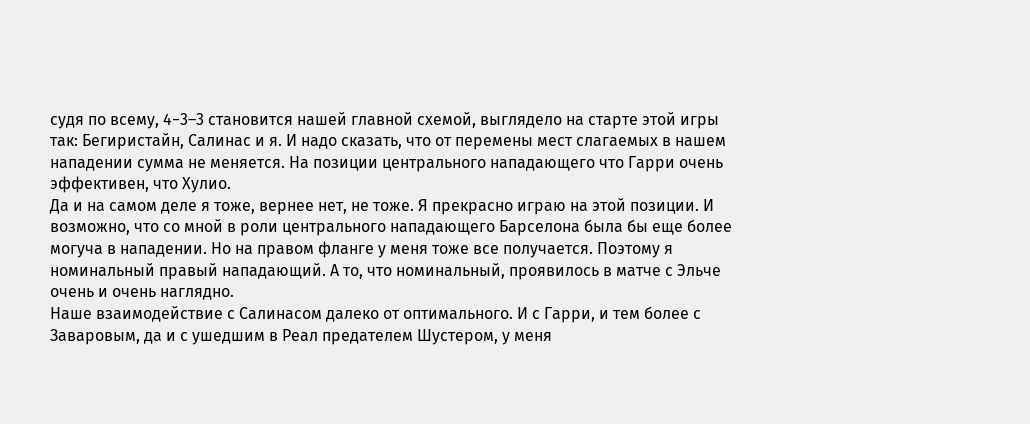судя по всему, 4−3–3 становится нашей главной схемой, выглядело на старте этой игры так: Бегиристайн, Салинас и я. И надо сказать, что от перемены мест слагаемых в нашем нападении сумма не меняется. На позиции центрального нападающего что Гарри очень эффективен, что Хулио.
Да и на самом деле я тоже, вернее нет, не тоже. Я прекрасно играю на этой позиции. И возможно, что со мной в роли центрального нападающего Барселона была бы еще более могуча в нападении. Но на правом фланге у меня тоже все получается. Поэтому я номинальный правый нападающий. А то, что номинальный, проявилось в матче с Эльче очень и очень наглядно.
Наше взаимодействие с Салинасом далеко от оптимального. И с Гарри, и тем более с Заваровым, да и с ушедшим в Реал предателем Шустером, у меня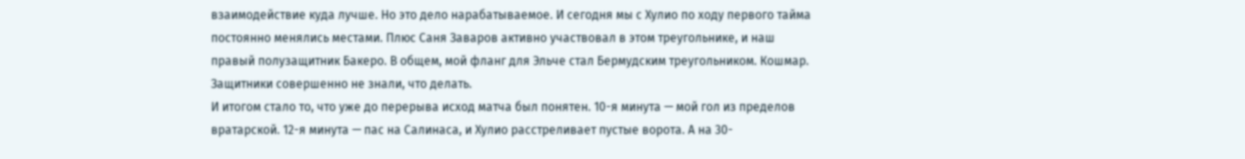взаимодействие куда лучше. Но это дело нарабатываемое. И сегодня мы с Хулио по ходу первого тайма постоянно менялись местами. Плюс Саня Заваров активно участвовал в этом треугольнике, и наш правый полузащитник Бакеро. В общем, мой фланг для Эльче стал Бермудским треугольником. Кошмар. Защитники совершенно не знали, что делать.
И итогом стало то, что уже до перерыва исход матча был понятен. 10-я минута — мой гол из пределов вратарской. 12-я минута — пас на Салинаса, и Хулио расстреливает пустые ворота. А на 30-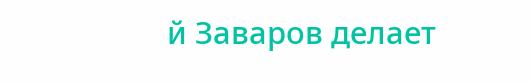й Заваров делает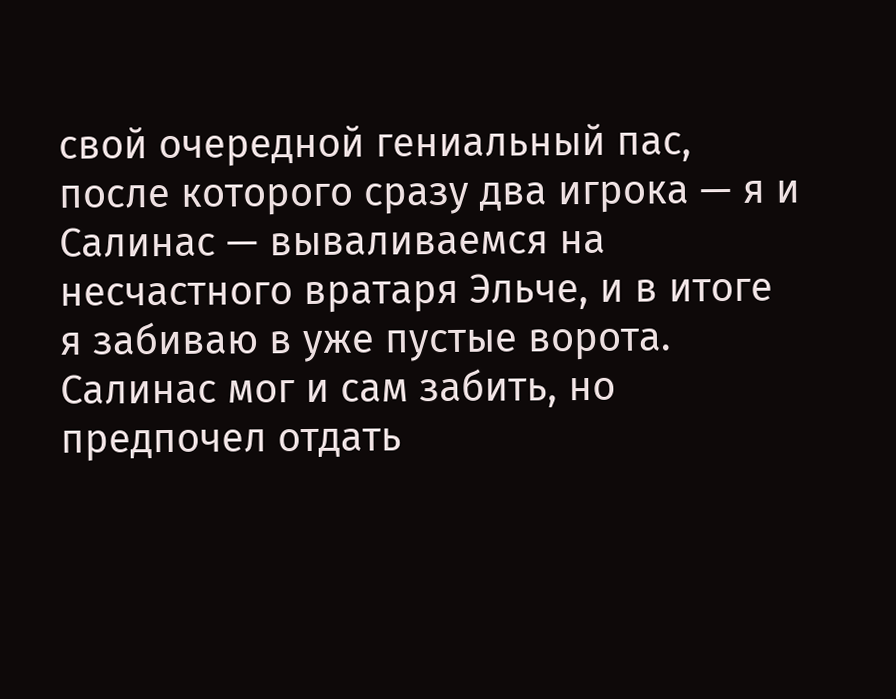свой очередной гениальный пас, после которого сразу два игрока — я и Салинас — вываливаемся на несчастного вратаря Эльче, и в итоге я забиваю в уже пустые ворота. Салинас мог и сам забить, но предпочел отдать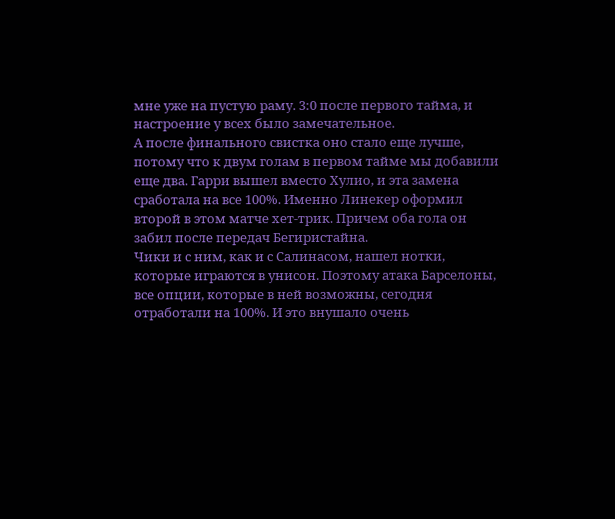мне уже на пустую раму. 3:0 после первого тайма, и настроение у всех было замечательное.
А после финального свистка оно стало еще лучше, потому что к двум голам в первом тайме мы добавили еще два. Гарри вышел вместо Хулио, и эта замена сработала на все 100%. Именно Линекер оформил второй в этом матче хет-трик. Причем оба гола он забил после передач Бегиристайна.
Чики и с ним, как и с Салинасом, нашел нотки, которые играются в унисон. Поэтому атака Барселоны, все опции, которые в ней возможны, сегодня отработали на 100%. И это внушало очень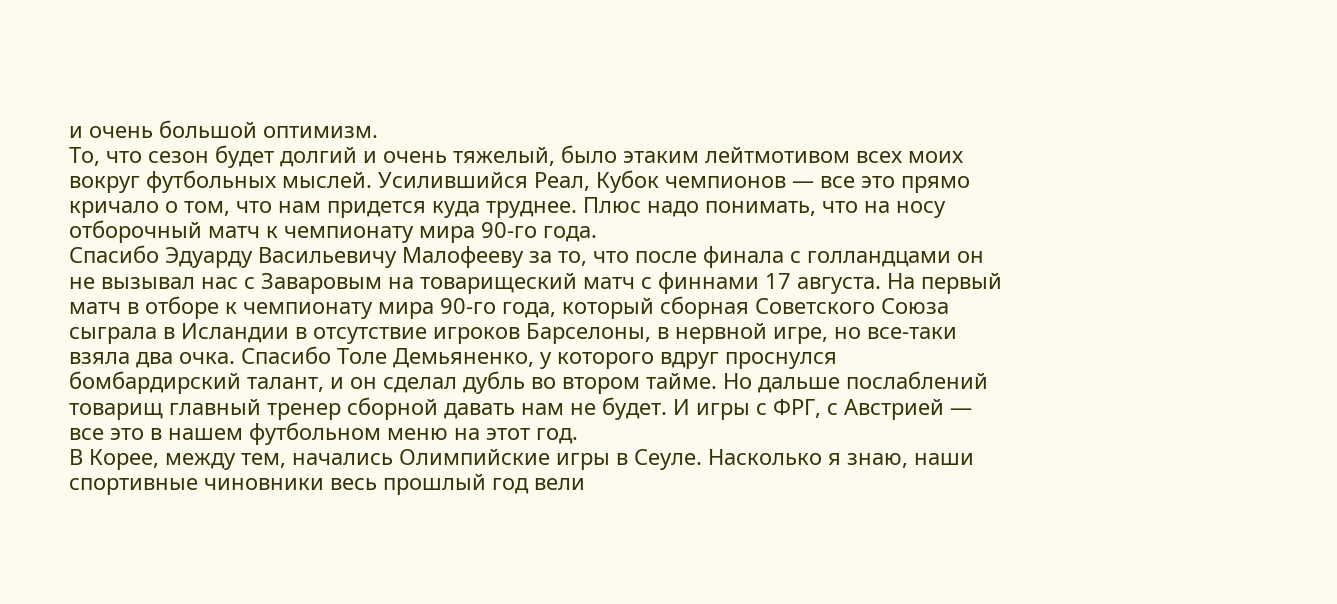и очень большой оптимизм.
То, что сезон будет долгий и очень тяжелый, было этаким лейтмотивом всех моих вокруг футбольных мыслей. Усилившийся Реал, Кубок чемпионов — все это прямо кричало о том, что нам придется куда труднее. Плюс надо понимать, что на носу отборочный матч к чемпионату мира 90-го года.
Спасибо Эдуарду Васильевичу Малофееву за то, что после финала с голландцами он не вызывал нас с Заваровым на товарищеский матч с финнами 17 августа. На первый матч в отборе к чемпионату мира 90-го года, который сборная Советского Союза сыграла в Исландии в отсутствие игроков Барселоны, в нервной игре, но все-таки взяла два очка. Спасибо Толе Демьяненко, у которого вдруг проснулся бомбардирский талант, и он сделал дубль во втором тайме. Но дальше послаблений товарищ главный тренер сборной давать нам не будет. И игры с ФРГ, с Австрией — все это в нашем футбольном меню на этот год.
В Корее, между тем, начались Олимпийские игры в Сеуле. Насколько я знаю, наши спортивные чиновники весь прошлый год вели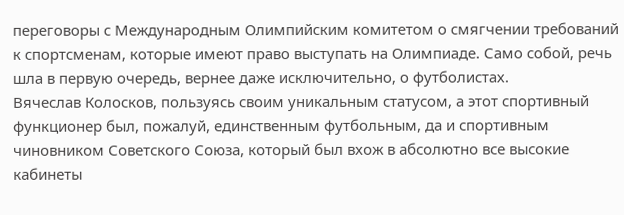переговоры с Международным Олимпийским комитетом о смягчении требований к спортсменам, которые имеют право выступать на Олимпиаде. Само собой, речь шла в первую очередь, вернее даже исключительно, о футболистах.
Вячеслав Колосков, пользуясь своим уникальным статусом, а этот спортивный функционер был, пожалуй, единственным футбольным, да и спортивным чиновником Советского Союза, который был вхож в абсолютно все высокие кабинеты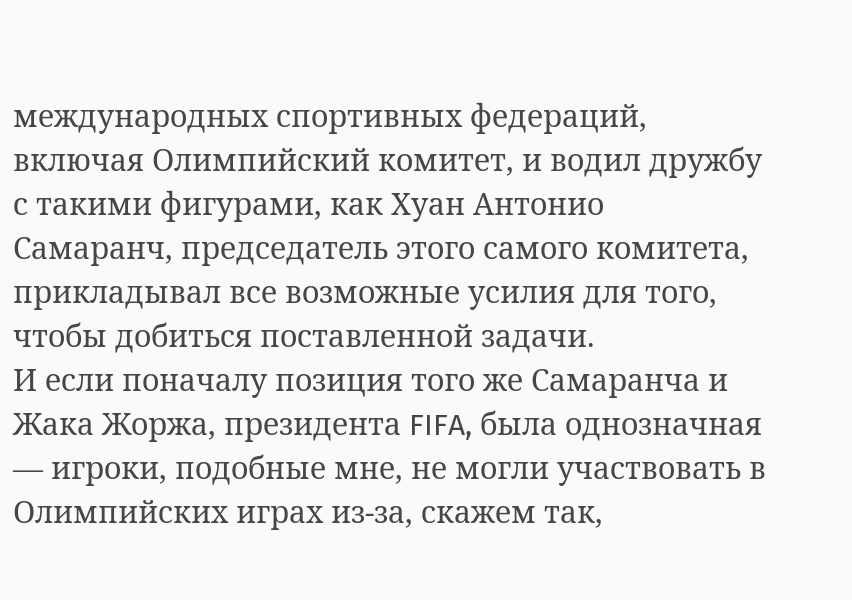международных спортивных федераций, включая Олимпийский комитет, и водил дружбу с такими фигурами, как Хуан Антонио Самаранч, председатель этого самого комитета, прикладывал все возможные усилия для того, чтобы добиться поставленной задачи.
И если поначалу позиция того же Самаранча и Жака Жоржа, президента FIFA, была однозначная — игроки, подобные мне, не могли участвовать в Олимпийских играх из-за, скажем так,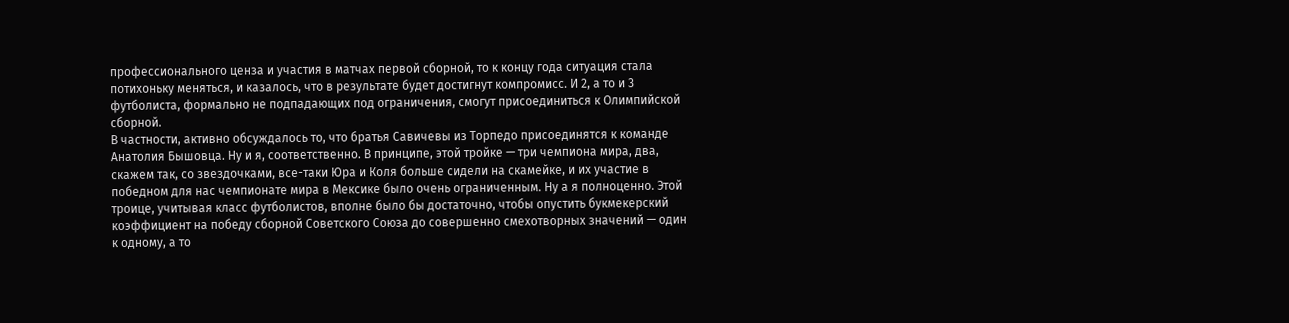профессионального ценза и участия в матчах первой сборной, то к концу года ситуация стала потихоньку меняться, и казалось, что в результате будет достигнут компромисс. И 2, а то и 3 футболиста, формально не подпадающих под ограничения, смогут присоединиться к Олимпийской сборной.
В частности, активно обсуждалось то, что братья Савичевы из Торпедо присоединятся к команде Анатолия Бышовца. Ну и я, соответственно. В принципе, этой тройке — три чемпиона мира, два, скажем так, со звездочками, все-таки Юра и Коля больше сидели на скамейке, и их участие в победном для нас чемпионате мира в Мексике было очень ограниченным. Ну а я полноценно. Этой троице, учитывая класс футболистов, вполне было бы достаточно, чтобы опустить букмекерский коэффициент на победу сборной Советского Союза до совершенно смехотворных значений — один к одному, а то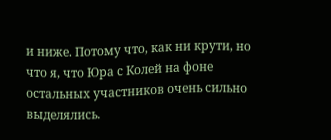и ниже. Потому что, как ни крути, но что я, что Юра с Колей на фоне остальных участников очень сильно выделялись.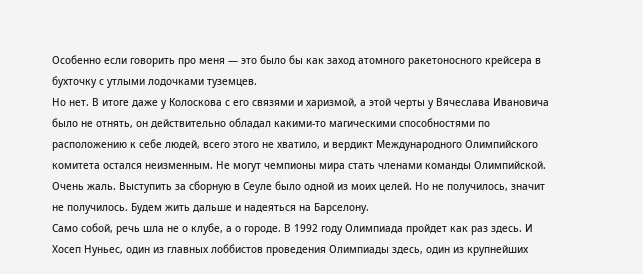Особенно если говорить про меня — это было бы как заход атомного ракетоносного крейсера в бухточку с утлыми лодочками туземцев.
Но нет. В итоге даже у Колоскова с его связями и харизмой, а этой черты у Вячеслава Ивановича было не отнять, он действительно обладал какими-то магическими способностями по расположению к себе людей, всего этого не хватило, и вердикт Международного Олимпийского комитета остался неизменным. Не могут чемпионы мира стать членами команды Олимпийской.
Очень жаль. Выступить за сборную в Сеуле было одной из моих целей. Но не получилось, значит не получилось. Будем жить дальше и надеяться на Барселону.
Само собой, речь шла не о клубе, а о городе. В 1992 году Олимпиада пройдет как раз здесь. И Хосеп Нуньес, один из главных лоббистов проведения Олимпиады здесь, один из крупнейших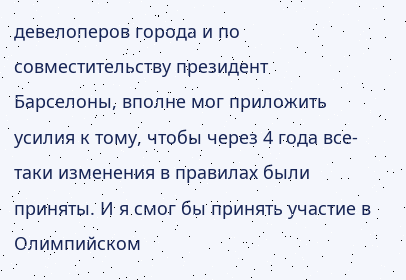девелоперов города и по совместительству президент Барселоны, вполне мог приложить усилия к тому, чтобы через 4 года все-таки изменения в правилах были приняты. И я смог бы принять участие в Олимпийском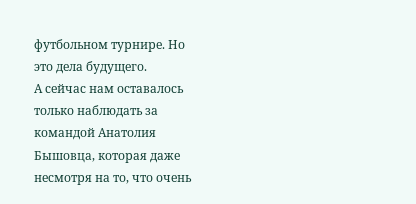футбольном турнире. Но это дела будущего.
А сейчас нам оставалось только наблюдать за командой Анатолия Бышовца, которая даже несмотря на то, что очень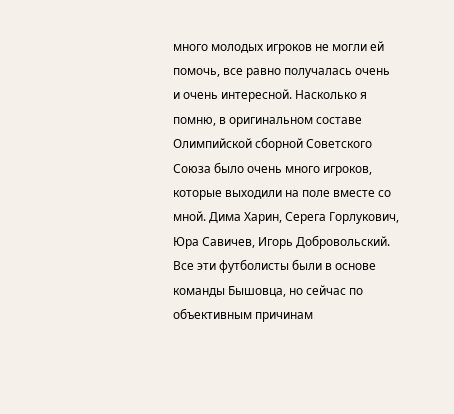много молодых игроков не могли ей помочь, все равно получалась очень и очень интересной. Насколько я помню, в оригинальном составе Олимпийской сборной Советского Союза было очень много игроков, которые выходили на поле вместе со мной. Дима Харин, Серега Горлукович, Юра Савичев, Игорь Добровольский. Все эти футболисты были в основе команды Бышовца, но сейчас по объективным причинам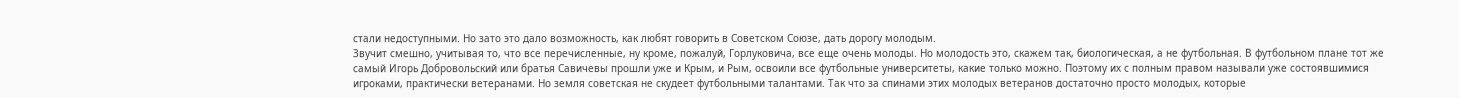стали недоступными. Но зато это дало возможность, как любят говорить в Советском Союзе, дать дорогу молодым.
Звучит смешно, учитывая то, что все перечисленные, ну кроме, пожалуй, Горлуковича, все еще очень молоды. Но молодость это, скажем так, биологическая, а не футбольная. В футбольном плане тот же самый Игорь Добровольский или братья Савичевы прошли уже и Крым, и Рым, освоили все футбольные университеты, какие только можно. Поэтому их с полным правом называли уже состоявшимися игроками, практически ветеранами. Но земля советская не скудеет футбольными талантами. Так что за спинами этих молодых ветеранов достаточно просто молодых, которые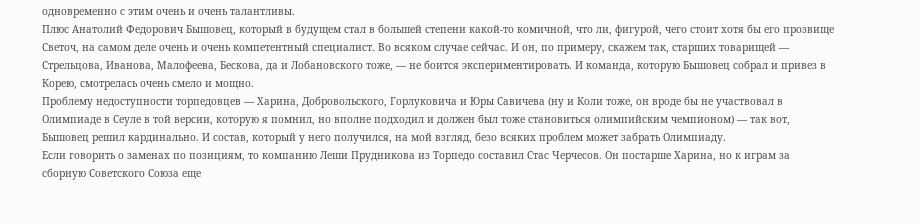одновременно с этим очень и очень талантливы.
Плюс Анатолий Федорович Бышовец, который в будущем стал в большей степени какой-то комичной, что ли, фигурой, чего стоит хотя бы его прозвище Светоч, на самом деле очень и очень компетентный специалист. Во всяком случае сейчас. И он, по примеру, скажем так, старших товарищей — Стрельцова, Иванова, Малофеева, Бескова, да и Лобановского тоже, — не боится экспериментировать. И команда, которую Бышовец собрал и привез в Корею, смотрелась очень смело и мощно.
Проблему недоступности торпедовцев — Харина, Добровольского, Горлуковича и Юры Савичева (ну и Коли тоже, он вроде бы не участвовал в Олимпиаде в Сеуле в той версии, которую я помнил, но вполне подходил и должен был тоже становиться олимпийским чемпионом) — так вот, Бышовец решил кардинально. И состав, который у него получился, на мой взгляд, безо всяких проблем может забрать Олимпиаду.
Если говорить о заменах по позициям, то компанию Леши Прудникова из Торпедо составил Стас Черчесов. Он постарше Харина, но к играм за сборную Советского Союза еще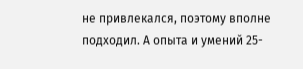не привлекался, поэтому вполне подходил. А опыта и умений 25-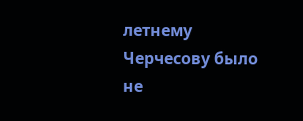летнему Черчесову было не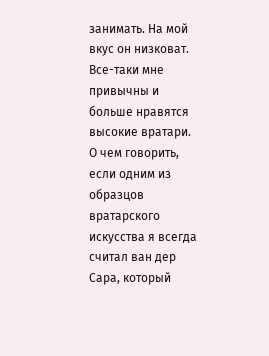занимать. На мой вкус он низковат. Все-таки мне привычны и больше нравятся высокие вратари. О чем говорить, если одним из образцов вратарского искусства я всегда считал ван дер Сара, который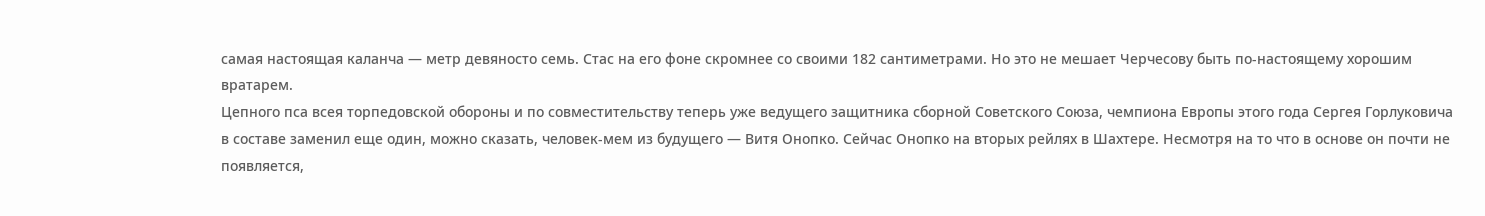самая настоящая каланча — метр девяносто семь. Стас на его фоне скромнее со своими 182 сантиметрами. Но это не мешает Черчесову быть по-настоящему хорошим вратарем.
Цепного пса всея торпедовской обороны и по совместительству теперь уже ведущего защитника сборной Советского Союза, чемпиона Европы этого года Сергея Горлуковича в составе заменил еще один, можно сказать, человек-мем из будущего — Витя Онопко. Сейчас Онопко на вторых рейлях в Шахтере. Несмотря на то что в основе он почти не появляется,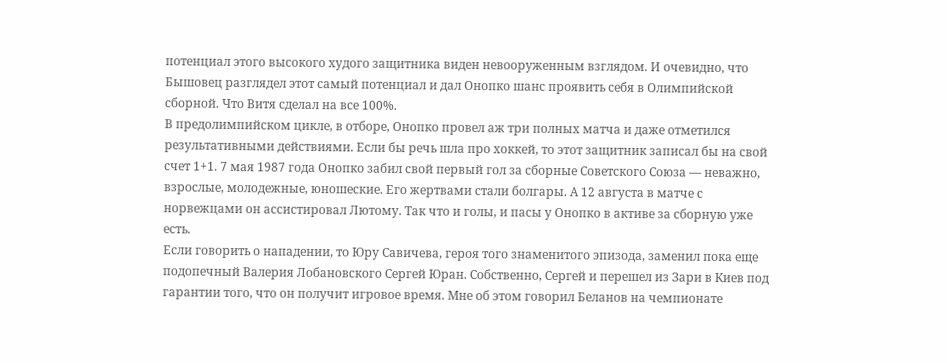потенциал этого высокого худого защитника виден невооруженным взглядом. И очевидно, что Бышовец разглядел этот самый потенциал и дал Онопко шанс проявить себя в Олимпийской сборной. Что Витя сделал на все 100%.
В предолимпийском цикле, в отборе, Онопко провел аж три полных матча и даже отметился результативными действиями. Если бы речь шла про хоккей, то этот защитник записал бы на свой счет 1+1. 7 мая 1987 года Онопко забил свой первый гол за сборные Советского Союза — неважно, взрослые, молодежные, юношеские. Его жертвами стали болгары. А 12 августа в матче с норвежцами он ассистировал Лютому. Так что и голы, и пасы у Онопко в активе за сборную уже есть.
Если говорить о нападении, то Юру Савичева, героя того знаменитого эпизода, заменил пока еще подопечный Валерия Лобановского Сергей Юран. Собственно, Сергей и перешел из Зари в Киев под гарантии того, что он получит игровое время. Мне об этом говорил Беланов на чемпионате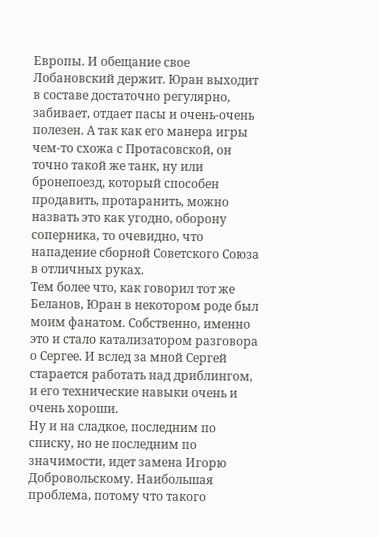Европы. И обещание свое Лобановский держит. Юран выходит в составе достаточно регулярно, забивает, отдает пасы и очень-очень полезен. А так как его манера игры чем-то схожа с Протасовской, он точно такой же танк, ну или бронепоезд, который способен продавить, протаранить, можно назвать это как угодно, оборону соперника, то очевидно, что нападение сборной Советского Союза в отличных руках.
Тем более что, как говорил тот же Беланов, Юран в некотором роде был моим фанатом. Собственно, именно это и стало катализатором разговора о Сергее. И вслед за мной Сергей старается работать над дриблингом, и его технические навыки очень и очень хороши.
Ну и на сладкое, последним по списку, но не последним по значимости, идет замена Игорю Добровольскому. Наибольшая проблема, потому что такого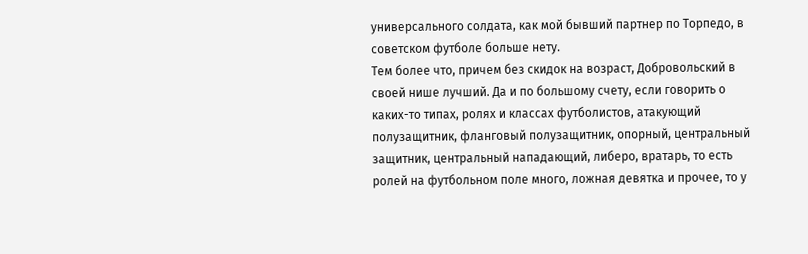универсального солдата, как мой бывший партнер по Торпедо, в советском футболе больше нету.
Тем более что, причем без скидок на возраст, Добровольский в своей нише лучший. Да и по большому счету, если говорить о каких-то типах, ролях и классах футболистов, атакующий полузащитник, фланговый полузащитник, опорный, центральный защитник, центральный нападающий, либеро, вратарь, то есть ролей на футбольном поле много, ложная девятка и прочее, то у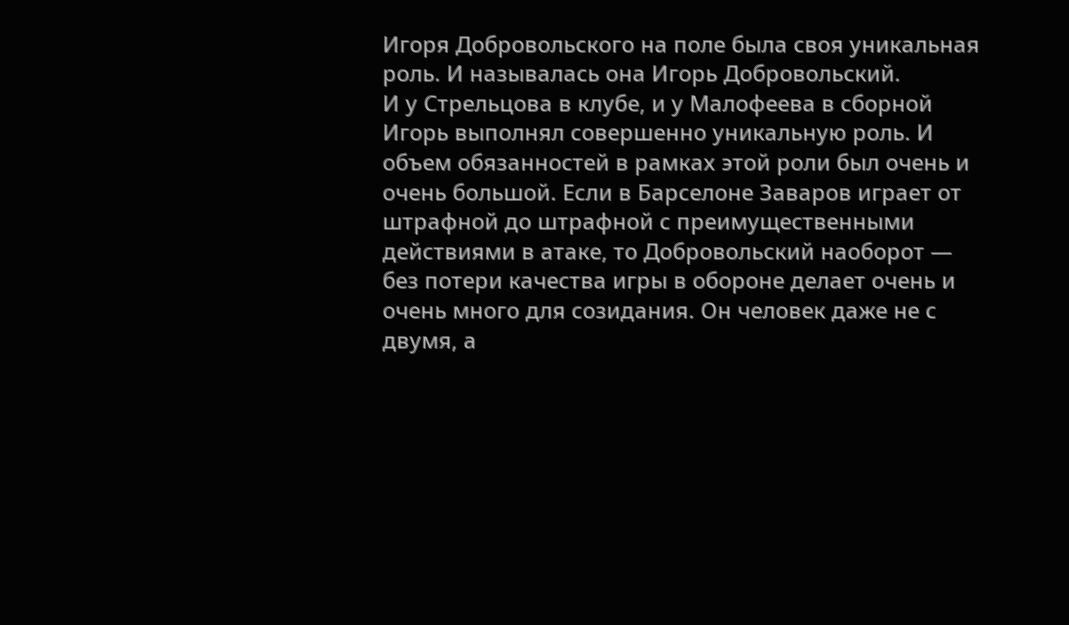Игоря Добровольского на поле была своя уникальная роль. И называлась она Игорь Добровольский.
И у Стрельцова в клубе, и у Малофеева в сборной Игорь выполнял совершенно уникальную роль. И объем обязанностей в рамках этой роли был очень и очень большой. Если в Барселоне Заваров играет от штрафной до штрафной с преимущественными действиями в атаке, то Добровольский наоборот — без потери качества игры в обороне делает очень и очень много для созидания. Он человек даже не с двумя, а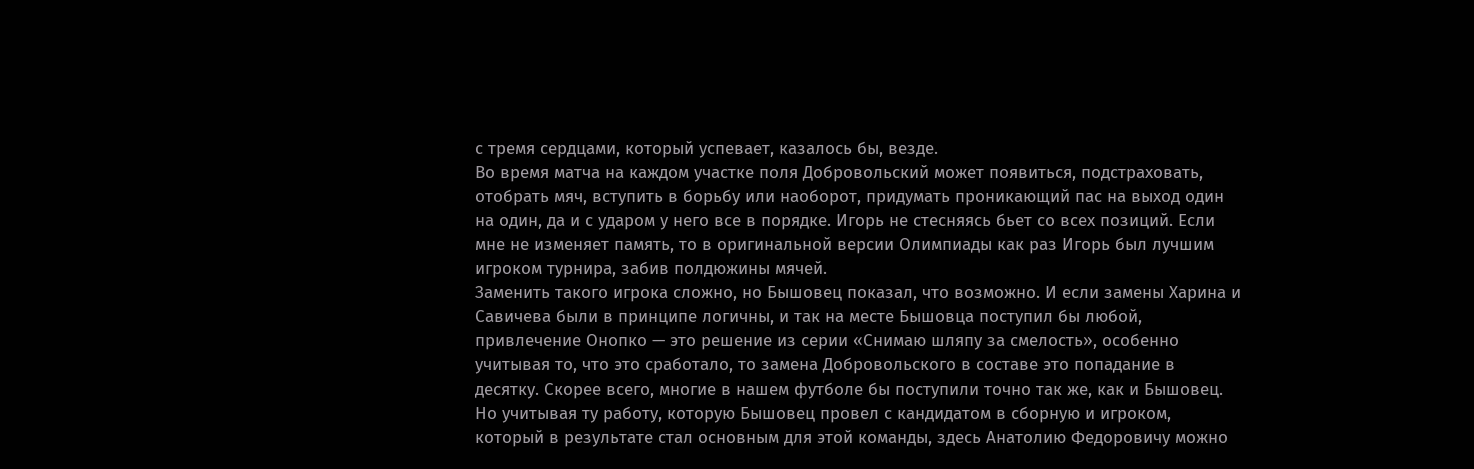с тремя сердцами, который успевает, казалось бы, везде.
Во время матча на каждом участке поля Добровольский может появиться, подстраховать, отобрать мяч, вступить в борьбу или наоборот, придумать проникающий пас на выход один на один, да и с ударом у него все в порядке. Игорь не стесняясь бьет со всех позиций. Если мне не изменяет память, то в оригинальной версии Олимпиады как раз Игорь был лучшим игроком турнира, забив полдюжины мячей.
Заменить такого игрока сложно, но Бышовец показал, что возможно. И если замены Харина и Савичева были в принципе логичны, и так на месте Бышовца поступил бы любой, привлечение Онопко — это решение из серии «Снимаю шляпу за смелость», особенно учитывая то, что это сработало, то замена Добровольского в составе это попадание в десятку. Скорее всего, многие в нашем футболе бы поступили точно так же, как и Бышовец. Но учитывая ту работу, которую Бышовец провел с кандидатом в сборную и игроком, который в результате стал основным для этой команды, здесь Анатолию Федоровичу можно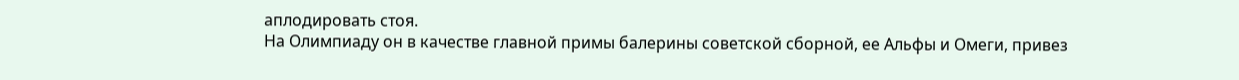аплодировать стоя.
На Олимпиаду он в качестве главной примы балерины советской сборной, ее Альфы и Омеги, привез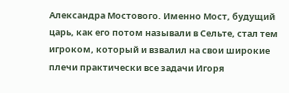Александра Мостового. Именно Мост, будущий царь, как его потом называли в Сельте, стал тем игроком, который и взвалил на свои широкие плечи практически все задачи Игоря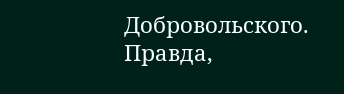Добровольского. Правда,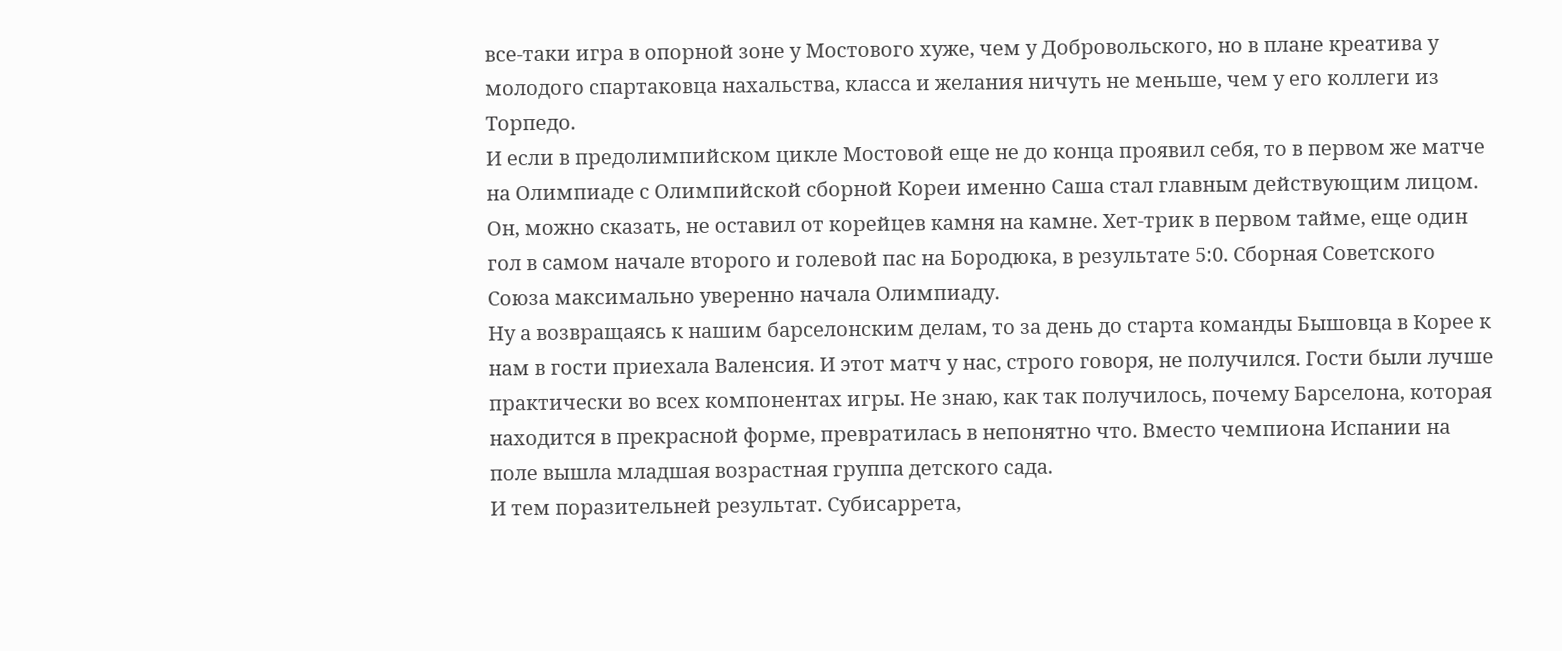все-таки игра в опорной зоне у Мостового хуже, чем у Добровольского, но в плане креатива у молодого спартаковца нахальства, класса и желания ничуть не меньше, чем у его коллеги из Торпедо.
И если в предолимпийском цикле Мостовой еще не до конца проявил себя, то в первом же матче на Олимпиаде с Олимпийской сборной Кореи именно Саша стал главным действующим лицом. Он, можно сказать, не оставил от корейцев камня на камне. Хет-трик в первом тайме, еще один гол в самом начале второго и голевой пас на Бородюка, в результате 5:0. Сборная Советского Союза максимально уверенно начала Олимпиаду.
Ну а возвращаясь к нашим барселонским делам, то за день до старта команды Бышовца в Корее к нам в гости приехала Валенсия. И этот матч у нас, строго говоря, не получился. Гости были лучше практически во всех компонентах игры. Не знаю, как так получилось, почему Барселона, которая находится в прекрасной форме, превратилась в непонятно что. Вместо чемпиона Испании на поле вышла младшая возрастная группа детского сада.
И тем поразительней результат. Субисаррета,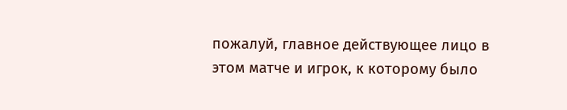пожалуй, главное действующее лицо в этом матче и игрок, к которому было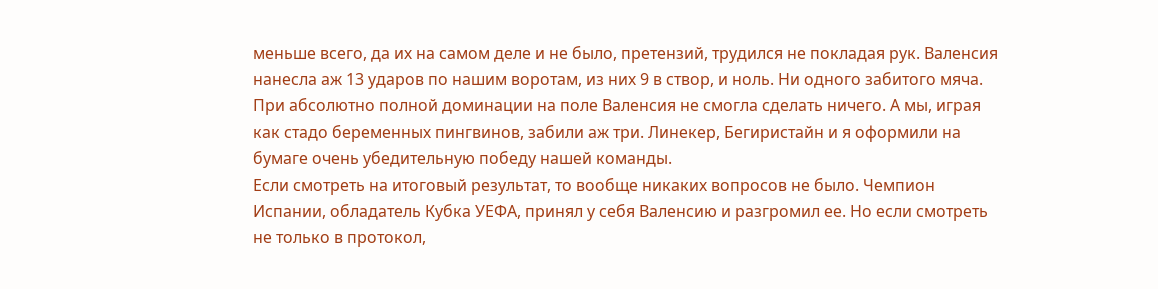меньше всего, да их на самом деле и не было, претензий, трудился не покладая рук. Валенсия нанесла аж 13 ударов по нашим воротам, из них 9 в створ, и ноль. Ни одного забитого мяча. При абсолютно полной доминации на поле Валенсия не смогла сделать ничего. А мы, играя как стадо беременных пингвинов, забили аж три. Линекер, Бегиристайн и я оформили на бумаге очень убедительную победу нашей команды.
Если смотреть на итоговый результат, то вообще никаких вопросов не было. Чемпион Испании, обладатель Кубка УЕФА, принял у себя Валенсию и разгромил ее. Но если смотреть не только в протокол,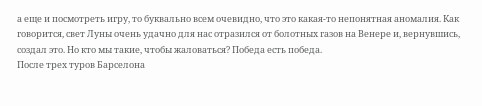а еще и посмотреть игру, то буквально всем очевидно, что это какая-то непонятная аномалия. Как говорится, свет Луны очень удачно для нас отразился от болотных газов на Венере и, вернувшись, создал это. Но кто мы такие, чтобы жаловаться? Победа есть победа.
После трех туров Барселона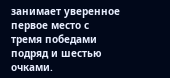занимает уверенное первое место с тремя победами подряд и шестью очками.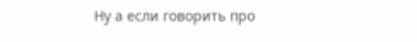Ну а если говорить про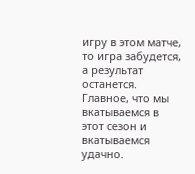игру в этом матче, то игра забудется, а результат останется. Главное, что мы вкатываемся в этот сезон и вкатываемся удачно.